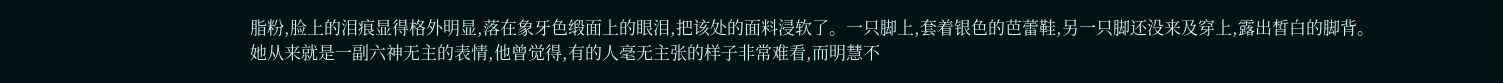脂粉,脸上的泪痕显得格外明显,落在象牙色缎面上的眼泪,把该处的面料浸软了。一只脚上,套着银色的芭蕾鞋,另一只脚还没来及穿上,露出皙白的脚背。
她从来就是一副六神无主的表情,他曾觉得,有的人毫无主张的样子非常难看,而明慧不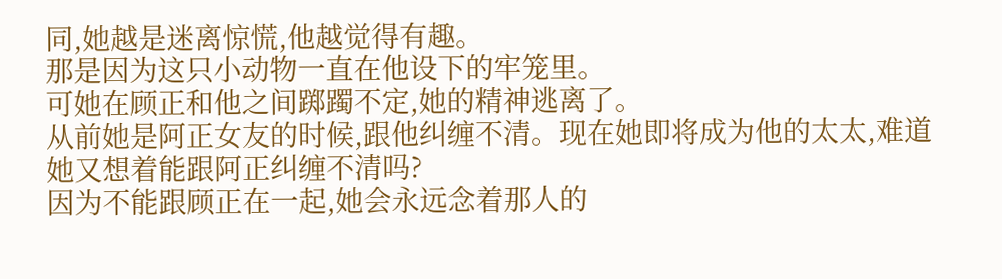同,她越是迷离惊慌,他越觉得有趣。
那是因为这只小动物一直在他设下的牢笼里。
可她在顾正和他之间踯躅不定,她的精神逃离了。
从前她是阿正女友的时候,跟他纠缠不清。现在她即将成为他的太太,难道她又想着能跟阿正纠缠不清吗?
因为不能跟顾正在一起,她会永远念着那人的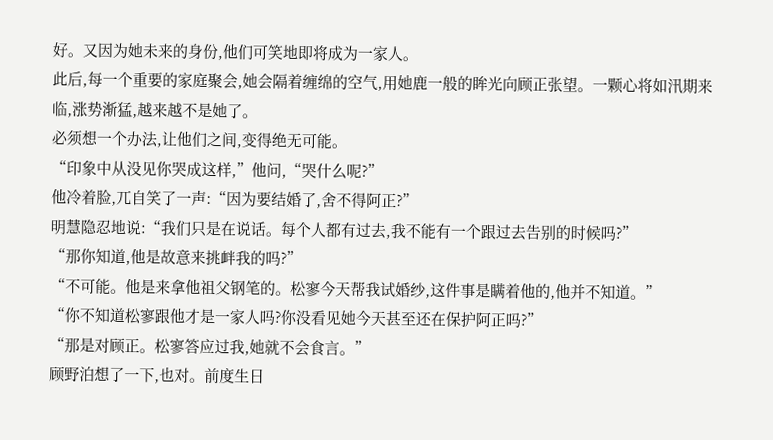好。又因为她未来的身份,他们可笑地即将成为一家人。
此后,每一个重要的家庭聚会,她会隔着缠绵的空气,用她鹿一般的眸光向顾正张望。一颗心将如汛期来临,涨势渐猛,越来越不是她了。
必须想一个办法,让他们之间,变得绝无可能。
“印象中从没见你哭成这样,”他问,“哭什么呢?”
他冷着脸,兀自笑了一声:“因为要结婚了,舍不得阿正?”
明慧隐忍地说:“我们只是在说话。每个人都有过去,我不能有一个跟过去告别的时候吗?”
“那你知道,他是故意来挑衅我的吗?”
“不可能。他是来拿他祖父钢笔的。松寥今天帮我试婚纱,这件事是瞒着他的,他并不知道。”
“你不知道松寥跟他才是一家人吗?你没看见她今天甚至还在保护阿正吗?”
“那是对顾正。松寥答应过我,她就不会食言。”
顾野泊想了一下,也对。前度生日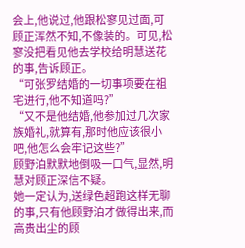会上,他说过,他跟松寥见过面,可顾正浑然不知,不像装的。可见,松寥没把看见他去学校给明慧送花的事,告诉顾正。
“可张罗结婚的一切事项要在祖宅进行,他不知道吗?”
“又不是他结婚,他参加过几次家族婚礼,就算有,那时他应该很小吧,他怎么会牢记这些?”
顾野泊默默地倒吸一口气,显然,明慧对顾正深信不疑。
她一定认为,送绿色超跑这样无聊的事,只有他顾野泊才做得出来,而高贵出尘的顾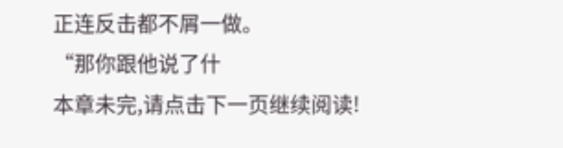正连反击都不屑一做。
“那你跟他说了什
本章未完,请点击下一页继续阅读!